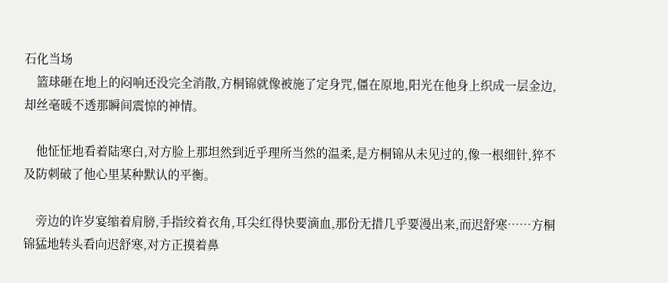石化当场
    篮球砸在地上的闷响还没完全消散,方桐锦就像被施了定身咒,僵在原地,阳光在他身上织成一层金边,却丝毫暖不透那瞬间震惊的神情。

    他怔怔地看着陆寒白,对方脸上那坦然到近乎理所当然的温柔,是方桐锦从未见过的,像一根细针,猝不及防刺破了他心里某种默认的平衡。

    旁边的许岁宴缩着肩膀,手指绞着衣角,耳尖红得快要滴血,那份无措几乎要漫出来,而迟舒寒……方桐锦猛地转头看向迟舒寒,对方正摸着鼻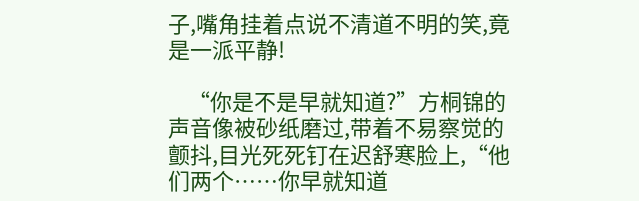子,嘴角挂着点说不清道不明的笑,竟是一派平静!

    “你是不是早就知道?”方桐锦的声音像被砂纸磨过,带着不易察觉的颤抖,目光死死钉在迟舒寒脸上,“他们两个……你早就知道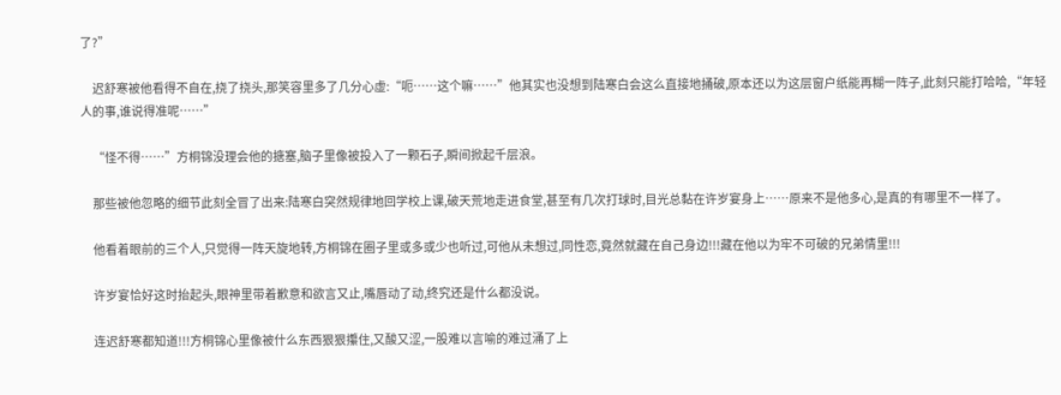了?”

    迟舒寒被他看得不自在,挠了挠头,那笑容里多了几分心虚:“呃……这个嘛……”他其实也没想到陆寒白会这么直接地捅破,原本还以为这层窗户纸能再糊一阵子,此刻只能打哈哈,“年轻人的事,谁说得准呢……”

    “怪不得……”方桐锦没理会他的搪塞,脑子里像被投入了一颗石子,瞬间掀起千层浪。

    那些被他忽略的细节此刻全冒了出来:陆寒白突然规律地回学校上课,破天荒地走进食堂,甚至有几次打球时,目光总黏在许岁宴身上……原来不是他多心,是真的有哪里不一样了。

    他看着眼前的三个人,只觉得一阵天旋地转,方桐锦在圈子里或多或少也听过,可他从未想过,同性恋,竟然就藏在自己身边!!!藏在他以为牢不可破的兄弟情里!!!

    许岁宴恰好这时抬起头,眼神里带着歉意和欲言又止,嘴唇动了动,终究还是什么都没说。

    连迟舒寒都知道!!!方桐锦心里像被什么东西狠狠攥住,又酸又涩,一股难以言喻的难过涌了上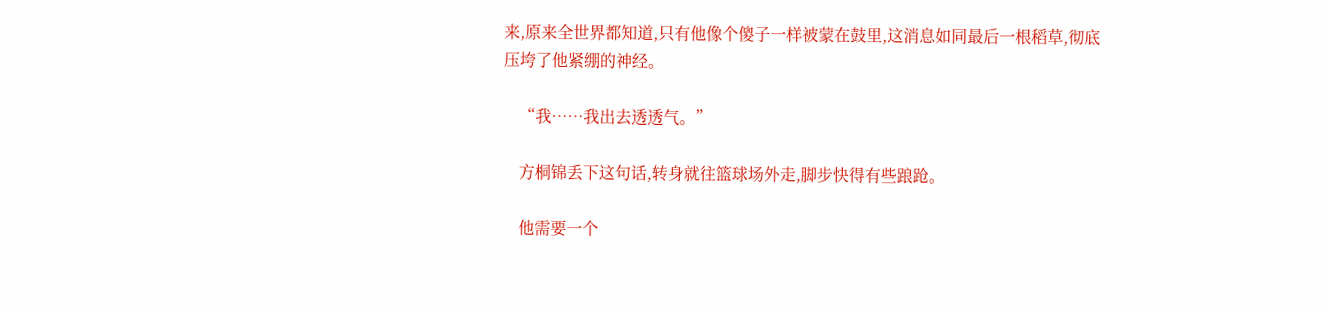来,原来全世界都知道,只有他像个傻子一样被蒙在鼓里,这消息如同最后一根稻草,彻底压垮了他紧绷的神经。

    “我……我出去透透气。”

    方桐锦丢下这句话,转身就往篮球场外走,脚步快得有些踉跄。

    他需要一个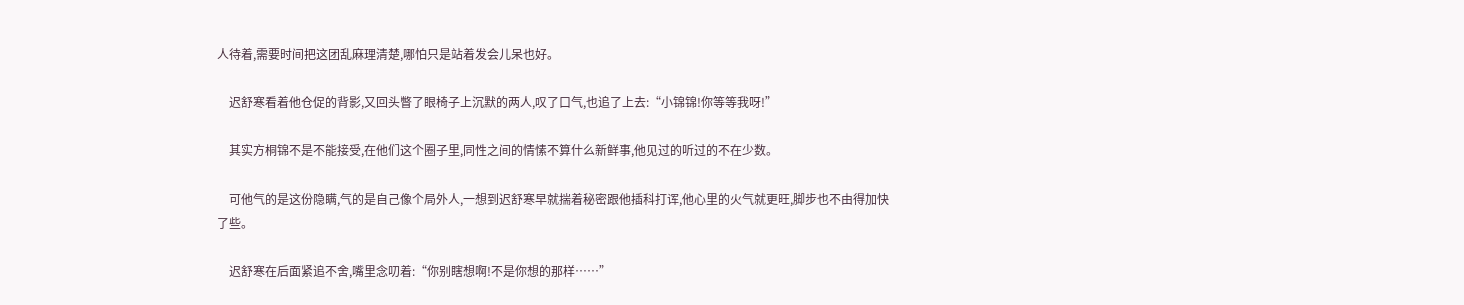人待着,需要时间把这团乱麻理清楚,哪怕只是站着发会儿呆也好。

    迟舒寒看着他仓促的背影,又回头瞥了眼椅子上沉默的两人,叹了口气,也追了上去:“小锦锦!你等等我呀!”

    其实方桐锦不是不能接受,在他们这个圈子里,同性之间的情愫不算什么新鲜事,他见过的听过的不在少数。

    可他气的是这份隐瞒,气的是自己像个局外人,一想到迟舒寒早就揣着秘密跟他插科打诨,他心里的火气就更旺,脚步也不由得加快了些。

    迟舒寒在后面紧追不舍,嘴里念叨着:“你别瞎想啊!不是你想的那样……”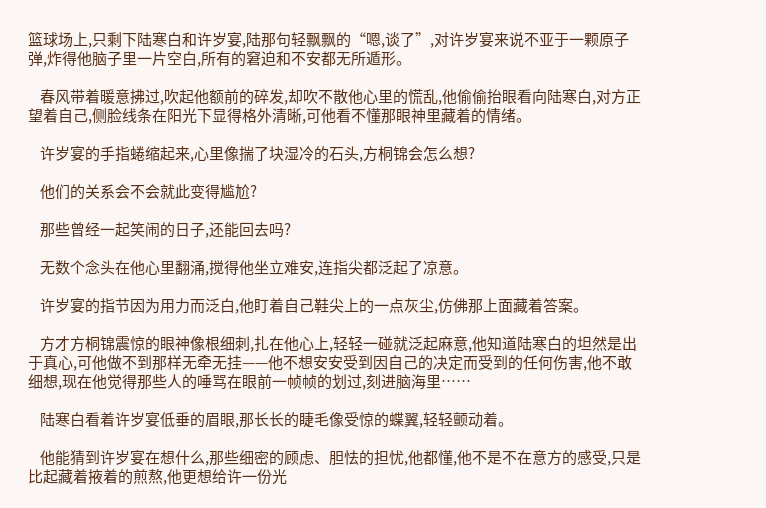篮球场上,只剩下陆寒白和许岁宴,陆那句轻飘飘的“嗯,谈了”,对许岁宴来说不亚于一颗原子弹,炸得他脑子里一片空白,所有的窘迫和不安都无所遁形。

    春风带着暖意拂过,吹起他额前的碎发,却吹不散他心里的慌乱,他偷偷抬眼看向陆寒白,对方正望着自己,侧脸线条在阳光下显得格外清晰,可他看不懂那眼神里藏着的情绪。

    许岁宴的手指蜷缩起来,心里像揣了块湿冷的石头,方桐锦会怎么想?

    他们的关系会不会就此变得尴尬?

    那些曾经一起笑闹的日子,还能回去吗?

    无数个念头在他心里翻涌,搅得他坐立难安,连指尖都泛起了凉意。

    许岁宴的指节因为用力而泛白,他盯着自己鞋尖上的一点灰尘,仿佛那上面藏着答案。

    方才方桐锦震惊的眼神像根细刺,扎在他心上,轻轻一碰就泛起麻意,他知道陆寒白的坦然是出于真心,可他做不到那样无牵无挂——他不想安安受到因自己的决定而受到的任何伤害,他不敢细想,现在他觉得那些人的唾骂在眼前一帧帧的划过,刻进脑海里……

    陆寒白看着许岁宴低垂的眉眼,那长长的睫毛像受惊的蝶翼,轻轻颤动着。

    他能猜到许岁宴在想什么,那些细密的顾虑、胆怯的担忧,他都懂,他不是不在意方的感受,只是比起藏着掖着的煎熬,他更想给许一份光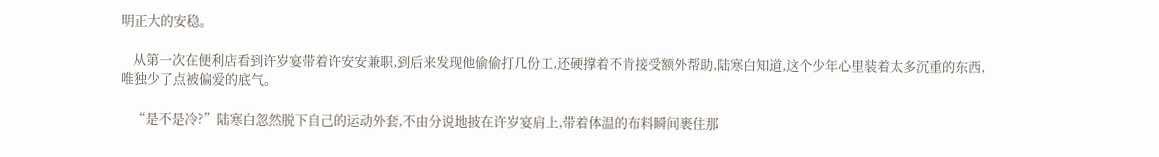明正大的安稳。

    从第一次在便利店看到许岁宴带着许安安兼职,到后来发现他偷偷打几份工,还硬撑着不肯接受额外帮助,陆寒白知道,这个少年心里装着太多沉重的东西,唯独少了点被偏爱的底气。

    “是不是冷?”陆寒白忽然脱下自己的运动外套,不由分说地披在许岁宴肩上,带着体温的布料瞬间裹住那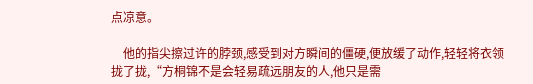点凉意。

    他的指尖擦过许的脖颈,感受到对方瞬间的僵硬,便放缓了动作,轻轻将衣领拢了拢,“方桐锦不是会轻易疏远朋友的人,他只是需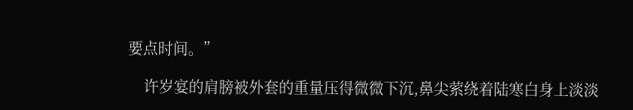要点时间。”

    许岁宴的肩膀被外套的重量压得微微下沉,鼻尖萦绕着陆寒白身上淡淡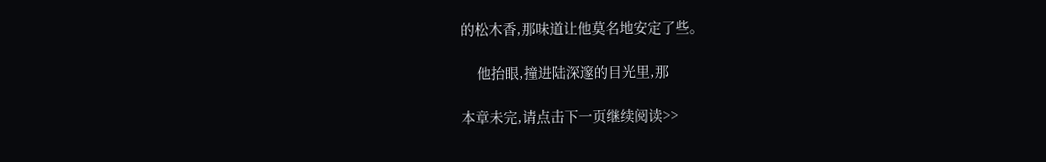的松木香,那味道让他莫名地安定了些。

    他抬眼,撞进陆深邃的目光里,那

本章未完,请点击下一页继续阅读>>